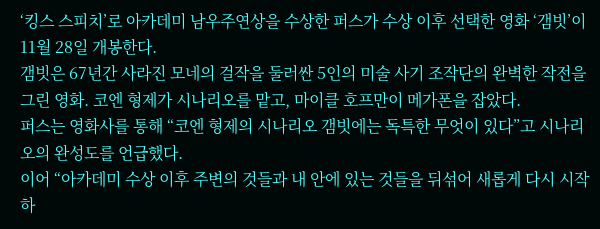‘킹스 스피치’로 아카데미 남우주연상을 수상한 퍼스가 수상 이후 선택한 영화 ‘갬빗’이 11월 28일 개봉한다.
갬빗은 67년간 사라진 모네의 걸작을 둘러싼 5인의 미술 사기 조작단의 완벽한 작전을 그린 영화. 코엔 형제가 시나리오를 맡고, 마이클 호프만이 메가폰을 잡았다.
퍼스는 영화사를 통해 “코엔 형제의 시나리오 갬빗에는 독특한 무엇이 있다”고 시나리오의 완성도를 언급했다.
이어 “아카데미 수상 이후 주변의 것들과 내 안에 있는 것들을 뒤섞어 새롭게 다시 시작하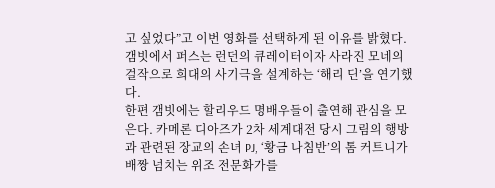고 싶었다”고 이번 영화를 선택하게 된 이유를 밝혔다.
갬빗에서 퍼스는 런던의 큐레이터이자 사라진 모네의 걸작으로 희대의 사기극을 설계하는 ‘해리 딘’을 연기했다.
한편 갬빗에는 할리우드 명배우들이 출연해 관심을 모은다. 카메론 디아즈가 2차 세계대전 당시 그림의 행방과 관련된 장교의 손녀 PJ, ‘황금 나침반’의 톰 커트니가 배짱 넘치는 위조 전문화가를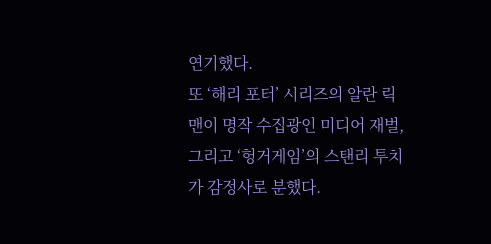연기했다.
또 ‘해리 포터’ 시리즈의 알란 릭맨이 명작 수집광인 미디어 재벌, 그리고 ‘헝거게임’의 스탠리 투치가 감정사로 분했다.